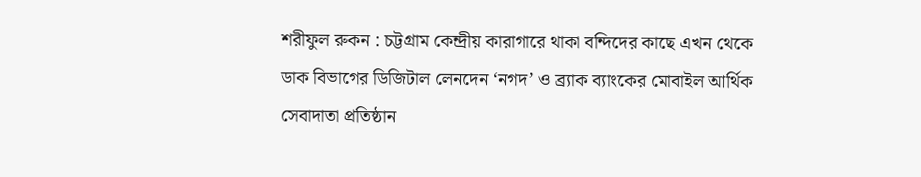শরীফুল রুকন : চট্টগ্রাম কেন্দ্রীয় কারাগারে থাকা বন্দিদের কাছে এখন থেকে ডাক বিভাগের ডিজিটাল লেনদেন ‘নগদ’ ও ব্র্যাক ব্যাংকের মোবাইল আর্থিক সেবাদাতা প্রতিষ্ঠান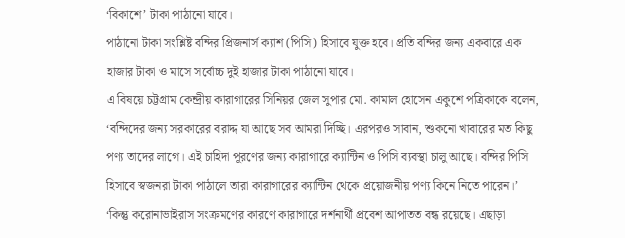‘বিকাশে’ টাকা পাঠানো যাবে।
পাঠানো টাকা সংশ্লিষ্ট বন্দির প্রিজনার্স ক্যাশ (পিসি) হিসাবে যুক্ত হবে। প্রতি বন্দির জন্য একবারে এক হাজার টাকা ও মাসে সর্বোচ্চ দুই হাজার টাকা পাঠানো যাবে।
এ বিষয়ে চট্টগ্রাম কেন্দ্রীয় কারাগারের সিনিয়র জেল সুপার মো. কামাল হোসেন একুশে পত্রিকাকে বলেন, ‘বন্দিদের জন্য সরকারের বরাদ্দ যা আছে সব আমরা দিচ্ছি। এরপরও সাবান, শুকনো খাবারের মত কিছু পণ্য তাদের লাগে। এই চাহিদা পূরণের জন্য কারাগারে ক্যান্টিন ও পিসি ব্যবস্থা চালু আছে। বন্দির পিসি হিসাবে স্বজনরা টাকা পাঠালে তারা কারাগারের ক্যান্টিন থেকে প্রয়োজনীয় পণ্য কিনে নিতে পারেন।’
‘কিন্তু করোনাভাইরাস সংক্রমণের কারণে কারাগারে দর্শনার্থী প্রবেশ আপাতত বন্ধ রয়েছে। এছাড়া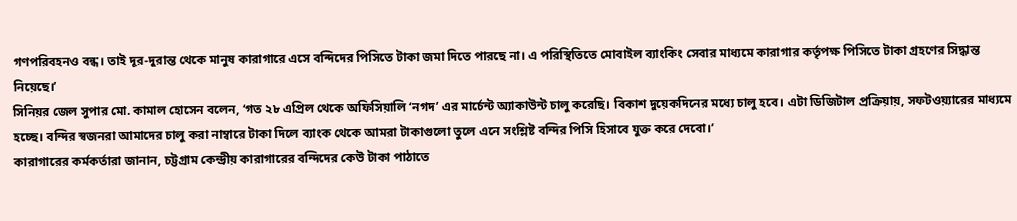গণপরিবহনও বন্ধ। তাই দূর-দুরান্ত থেকে মানুষ কারাগারে এসে বন্দিদের পিসিতে টাকা জমা দিতে পারছে না। এ পরিস্থিতিতে মোবাইল ব্যাংকিং সেবার মাধ্যমে কারাগার কর্তৃপক্ষ পিসিতে টাকা গ্রহণের সিদ্ধান্ত নিয়েছে।’
সিনিয়র জেল সুপার মো. কামাল হোসেন বলেন, ‘গত ২৮ এপ্রিল থেকে অফিসিয়ালি ‘নগদ’ এর মার্চেন্ট অ্যাকাউন্ট চালু করেছি। বিকাশ দুয়েকদিনের মধ্যে চালু হবে। এটা ডিজিটাল প্রক্রিয়ায়, সফটওয়্যারের মাধ্যমে হচ্ছে। বন্দির স্বজনরা আমাদের চালু করা নাম্বারে টাকা দিলে ব্যাংক থেকে আমরা টাকাগুলো তুলে এনে সংশ্লিষ্ট বন্দির পিসি হিসাবে যুক্ত করে দেবো।’
কারাগারের কর্মকর্তারা জানান, চট্টগ্রাম কেন্দ্রীয় কারাগারের বন্দিদের কেউ টাকা পাঠাতে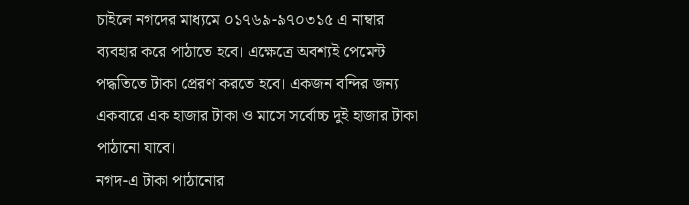চাইলে নগদের মাধ্যমে ০১৭৬৯-৯৭০৩১৫ এ নাম্বার ব্যবহার করে পাঠাতে হবে। এক্ষেত্রে অবশ্যই পেমেন্ট পদ্ধতিতে টাকা প্রেরণ করতে হবে। একজন বন্দির জন্য একবারে এক হাজার টাকা ও মাসে সর্বোচ্চ দুই হাজার টাকা পাঠানো যাবে।
নগদ-এ টাকা পাঠানোর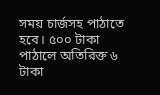সময় চার্জসহ পাঠাতে হবে। ৫০০ টাকা পাঠালে অতিরিক্ত ৬ টাকা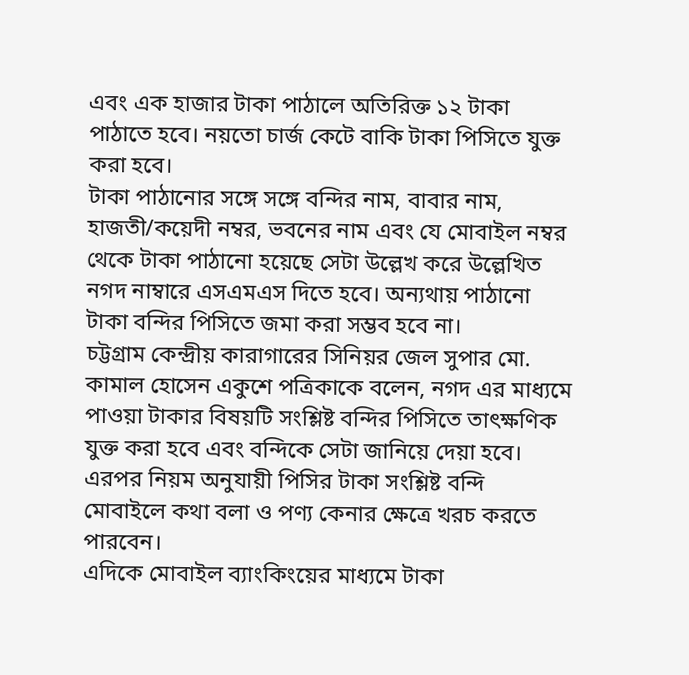এবং এক হাজার টাকা পাঠালে অতিরিক্ত ১২ টাকা পাঠাতে হবে। নয়তো চার্জ কেটে বাকি টাকা পিসিতে যুক্ত করা হবে।
টাকা পাঠানোর সঙ্গে সঙ্গে বন্দির নাম, বাবার নাম, হাজতী/কয়েদী নম্বর, ভবনের নাম এবং যে মোবাইল নম্বর থেকে টাকা পাঠানো হয়েছে সেটা উল্লেখ করে উল্লেখিত নগদ নাম্বারে এসএমএস দিতে হবে। অন্যথায় পাঠানো টাকা বন্দির পিসিতে জমা করা সম্ভব হবে না।
চট্টগ্রাম কেন্দ্রীয় কারাগারের সিনিয়র জেল সুপার মো. কামাল হোসেন একুশে পত্রিকাকে বলেন, নগদ এর মাধ্যমে পাওয়া টাকার বিষয়টি সংশ্লিষ্ট বন্দির পিসিতে তাৎক্ষণিক যুক্ত করা হবে এবং বন্দিকে সেটা জানিয়ে দেয়া হবে। এরপর নিয়ম অনুযায়ী পিসির টাকা সংশ্লিষ্ট বন্দি মোবাইলে কথা বলা ও পণ্য কেনার ক্ষেত্রে খরচ করতে পারবেন।
এদিকে মোবাইল ব্যাংকিংয়ের মাধ্যমে টাকা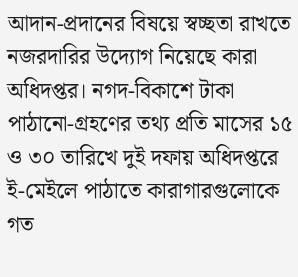আদান-প্রদানের বিষয়ে স্বচ্ছতা রাখতে নজরদারির উদ্যোগ নিয়েছে কারা অধিদপ্তর। নগদ-বিকাশে টাকা পাঠানো-গ্রহণের তথ্য প্রতি মাসের ১৫ ও ৩০ তারিখে দুই দফায় অধিদপ্তরে ই-মেইলে পাঠাতে কারাগারগুলোকে গত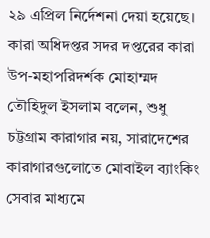২৯ এপ্রিল নির্দেশনা দেয়া হয়েছে।
কারা অধিদপ্তর সদর দপ্তরের কারা উপ-মহাপরিদর্শক মোহাম্মদ তৌহিদুল ইসলাম বলেন, শুধু চট্টগ্রাম কারাগার নয়, সারাদেশের কারাগারগুলোতে মোবাইল ব্যাংকিং সেবার মাধ্যমে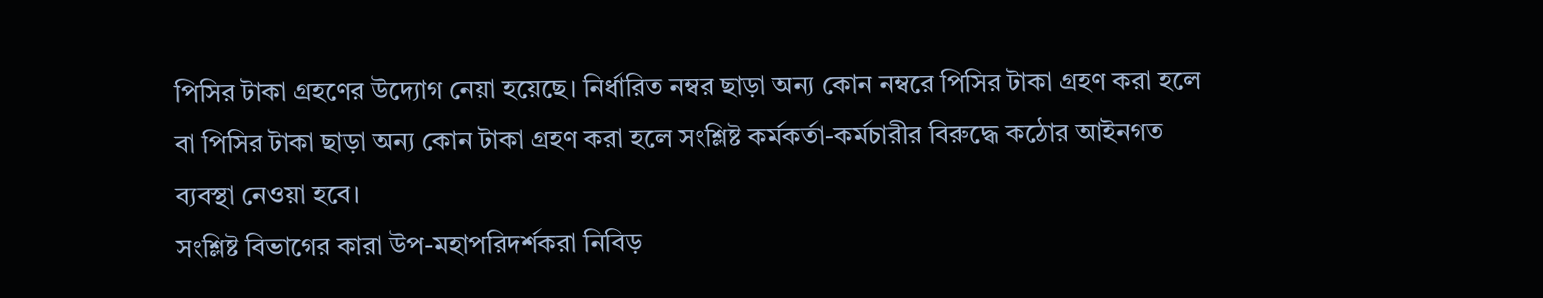পিসির টাকা গ্রহণের উদ্যোগ নেয়া হয়েছে। নির্ধারিত নম্বর ছাড়া অন্য কোন নম্বরে পিসির টাকা গ্রহণ করা হলে বা পিসির টাকা ছাড়া অন্য কোন টাকা গ্রহণ করা হলে সংশ্লিষ্ট কর্মকর্তা-কর্মচারীর বিরুদ্ধে কঠোর আইনগত ব্যবস্থা নেওয়া হবে।
সংশ্লিষ্ট বিভাগের কারা উপ-মহাপরিদর্শকরা নিবিড়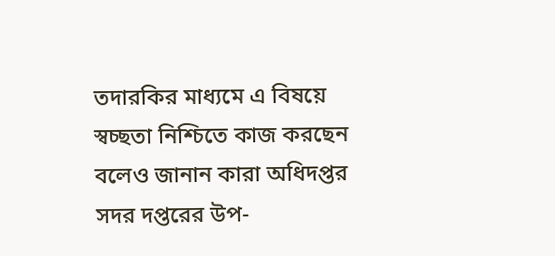তদারকির মাধ্যমে এ বিষয়ে স্বচ্ছতা নিশ্চিতে কাজ করছেন বলেও জানান কারা অধিদপ্তর সদর দপ্তরের উপ-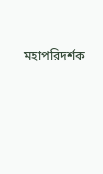মহাপরিদর্শক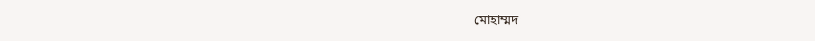মোহাম্মদ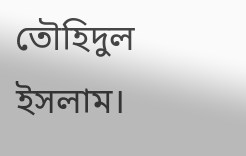তৌহিদুল ইসলাম।